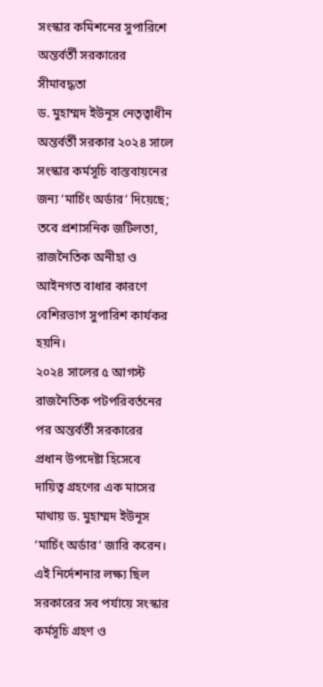সংস্কার কমিশনের সুপারিশে অন্তর্বর্তী সরকারের সীমাবদ্ধতা
ড. মুহাম্মদ ইউনূস নেতৃত্বাধীন অন্তর্বর্তী সরকার ২০২৪ সালে সংস্কার কর্মসূচি বাস্তবায়নের জন্য ‘মার্চিং অর্ডার’ দিয়েছে; তবে প্রশাসনিক জটিলতা, রাজনৈতিক অনীহা ও আইনগত বাধার কারণে বেশিরভাগ সুপারিশ কার্যকর হয়নি।
২০২৪ সালের ৫ আগস্ট রাজনৈতিক পটপরিবর্তনের পর অন্তর্বর্তী সরকারের প্রধান উপদেষ্টা হিসেবে দায়িত্ব গ্রহণের এক মাসের মাথায় ড. মুহাম্মদ ইউনূস ‘মার্চিং অর্ডার’ জারি করেন। এই নির্দেশনার লক্ষ্য ছিল সরকারের সব পর্যায়ে সংস্কার কর্মসূচি গ্রহণ ও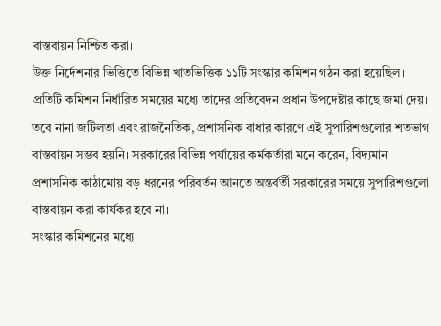বাস্তবায়ন নিশ্চিত করা।
উক্ত নির্দেশনার ভিত্তিতে বিভিন্ন খাতভিত্তিক ১১টি সংস্কার কমিশন গঠন করা হয়েছিল। প্রতিটি কমিশন নির্ধারিত সময়ের মধ্যে তাদের প্রতিবেদন প্রধান উপদেষ্টার কাছে জমা দেয়।
তবে নানা জটিলতা এবং রাজনৈতিক, প্রশাসনিক বাধার কারণে এই সুপারিশগুলোর শতভাগ বাস্তবায়ন সম্ভব হয়নি। সরকারের বিভিন্ন পর্যায়ের কর্মকর্তারা মনে করেন, বিদ্যমান প্রশাসনিক কাঠামোয় বড় ধরনের পরিবর্তন আনতে অন্তর্বর্তী সরকারের সময়ে সুপারিশগুলো বাস্তবায়ন করা কার্যকর হবে না।
সংস্কার কমিশনের মধ্যে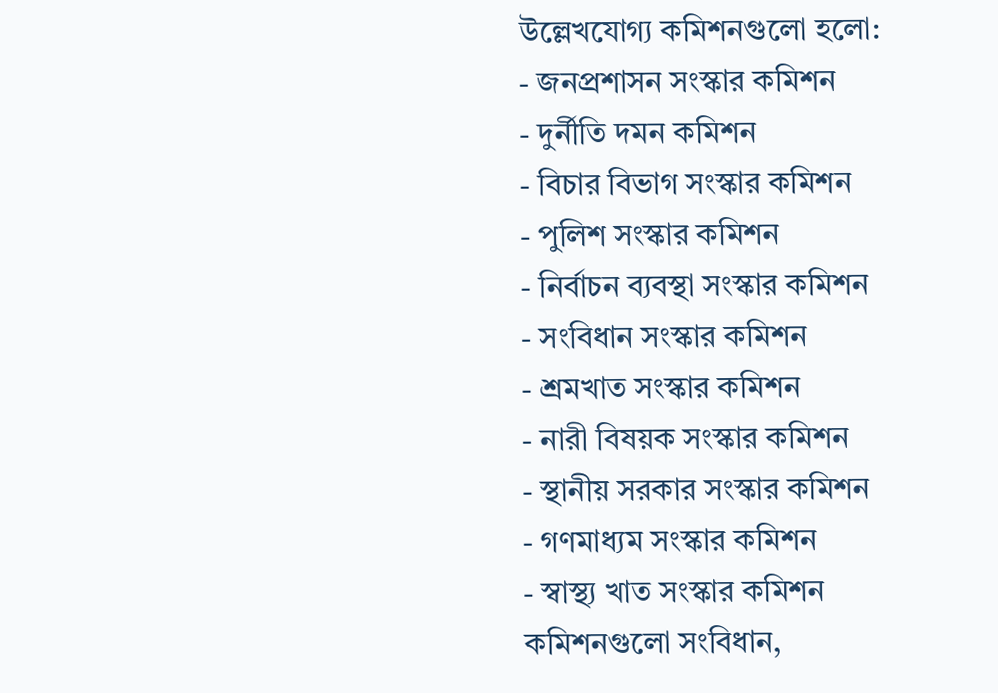উল্লেখযোগ্য কমিশনগুলো হলো:
- জনপ্রশাসন সংস্কার কমিশন
- দুর্নীতি দমন কমিশন
- বিচার বিভাগ সংস্কার কমিশন
- পুলিশ সংস্কার কমিশন
- নির্বাচন ব্যবস্থা সংস্কার কমিশন
- সংবিধান সংস্কার কমিশন
- শ্রমখাত সংস্কার কমিশন
- নারী বিষয়ক সংস্কার কমিশন
- স্থানীয় সরকার সংস্কার কমিশন
- গণমাধ্যম সংস্কার কমিশন
- স্বাস্থ্য খাত সংস্কার কমিশন
কমিশনগুলো সংবিধান,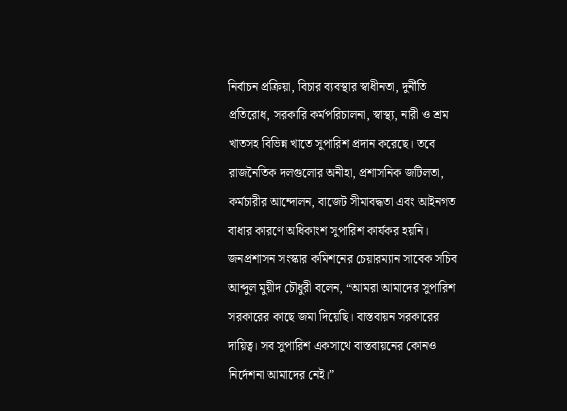নির্বাচন প্রক্রিয়া, বিচার ব্যবস্থার স্বাধীনতা, দুর্নীতি প্রতিরোধ, সরকারি কর্মপরিচালনা, স্বাস্থ্য, নারী ও শ্রম খাতসহ বিভিন্ন খাতে সুপারিশ প্রদান করেছে। তবে রাজনৈতিক দলগুলোর অনীহা, প্রশাসনিক জটিলতা, কর্মচারীর আন্দোলন, বাজেট সীমাবদ্ধতা এবং আইনগত বাধার কারণে অধিকাংশ সুপারিশ কার্যকর হয়নি।
জনপ্রশাসন সংস্কার কমিশনের চেয়ারম্যান সাবেক সচিব আব্দুল মুয়ীদ চৌধুরী বলেন, “আমরা আমাদের সুপারিশ সরকারের কাছে জমা দিয়েছি। বাস্তবায়ন সরকারের দায়িত্ব। সব সুপারিশ একসাথে বাস্তবায়নের কোনও নির্দেশনা আমাদের নেই।”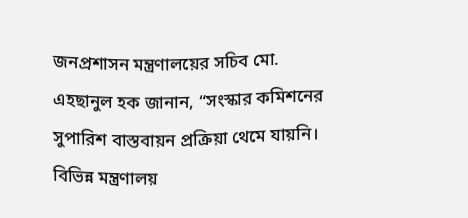জনপ্রশাসন মন্ত্রণালয়ের সচিব মো. এহছানুল হক জানান, “সংস্কার কমিশনের সুপারিশ বাস্তবায়ন প্রক্রিয়া থেমে যায়নি। বিভিন্ন মন্ত্রণালয়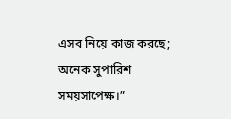এসব নিয়ে কাজ করছে; অনেক সুপারিশ সময়সাপেক্ষ।”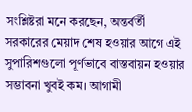সংশ্লিষ্টরা মনে করছেন, অন্তর্বর্তী সরকারের মেয়াদ শেষ হওয়ার আগে এই সুপারিশগুলো পূর্ণভাবে বাস্তবায়ন হওয়ার সম্ভাবনা খুবই কম। আগামী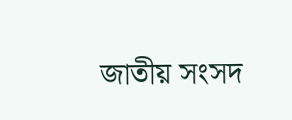জাতীয় সংসদ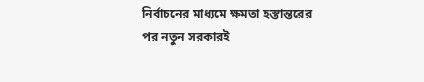নির্বাচনের মাধ্যমে ক্ষমতা হস্তান্তরের পর নতুন সরকারই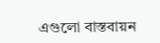এগুলো বাস্তবায়ন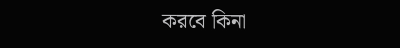করবে কিনা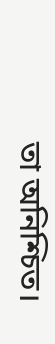তা অনিশ্চিত।